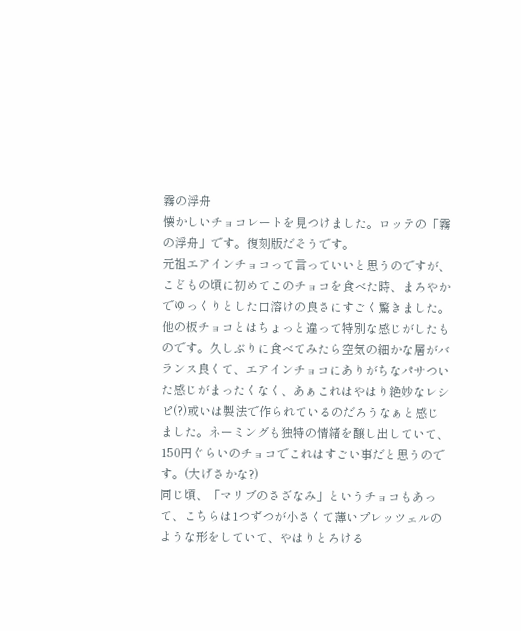霧の浮舟
懐かしいチョコレートを見つけました。ロッテの「霧の浮舟」です。復刻版だそうです。
元祖エアインチョコって言っていいと思うのですが、こどもの頃に初めてこのチョコを食べた時、まろやかでゆっくりとした口溶けの良さにすごく驚きました。他の板チョコとはちょっと違って特別な感じがしたものです。久しぶりに食べてみたら空気の細かな層がバランス良くて、エアインチョコにありがちなパサついた感じがまったくなく、あぁこれはやはり絶妙なレシピ(?)或いは製法で作られているのだろうなぁと感じました。ネーミングも独特の情緒を醸し出していて、150円ぐらいのチョコでこれはすごい事だと思うのです。(大げさかな?)
同じ頃、「マリブのさざなみ」というチョコもあって、こちらは1つずつが小さくて薄いプレッツェルのような形をしていて、やはりとろける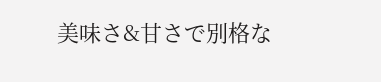美味さ&甘さで別格な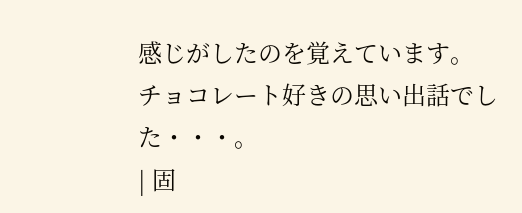感じがしたのを覚えています。
チョコレート好きの思い出話でした・・・。
| 固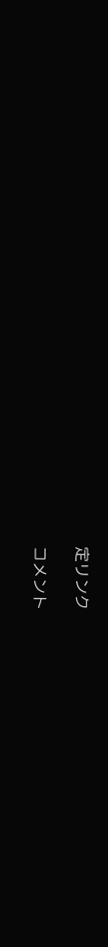定リンク

コメント